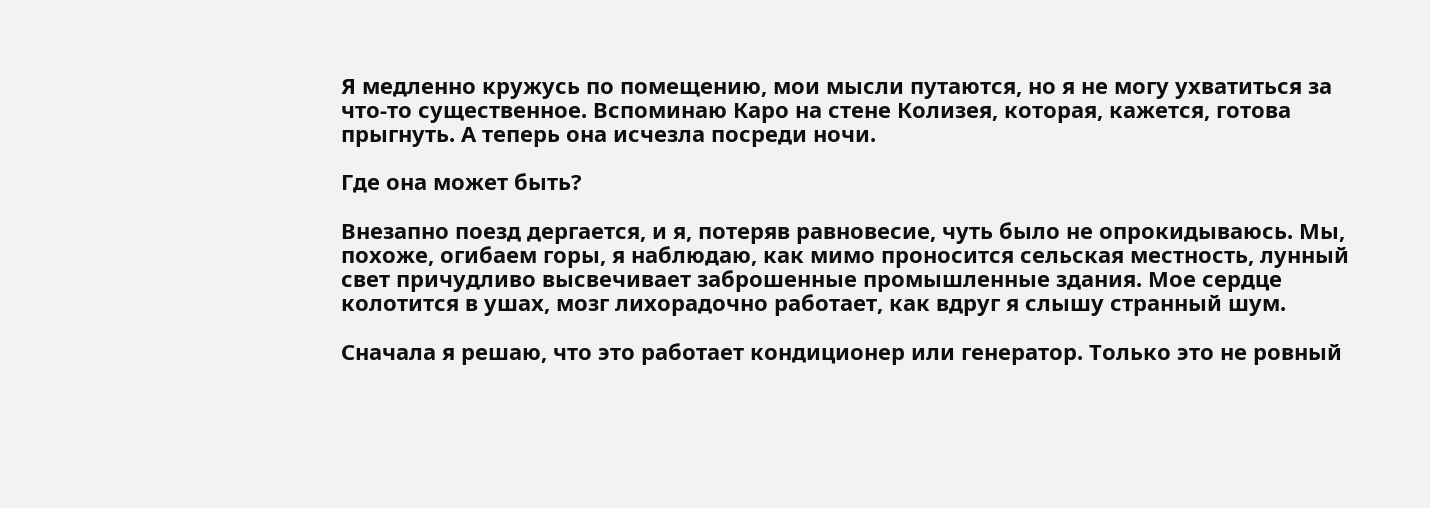Я медленно кружусь по помещению, мои мысли путаются, но я не могу ухватиться за что-то существенное. Вспоминаю Каро на стене Колизея, которая, кажется, готова прыгнуть. А теперь она исчезла посреди ночи.

Где она может быть?

Внезапно поезд дергается, и я, потеряв равновесие, чуть было не опрокидываюсь. Мы, похоже, огибаем горы, я наблюдаю, как мимо проносится сельская местность, лунный свет причудливо высвечивает заброшенные промышленные здания. Мое сердце колотится в ушах, мозг лихорадочно работает, как вдруг я слышу странный шум.

Сначала я решаю, что это работает кондиционер или генератор. Только это не ровный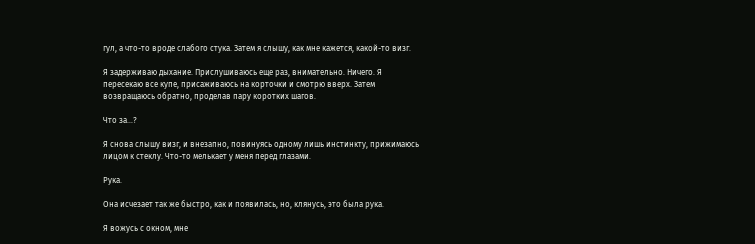гул, а что-то вроде слабого стука. Затем я слышу, как мне кажется, какой-то визг.

Я задерживаю дыхание. Прислушиваюсь еще раз, внимательно. Ничего. Я пересекаю все купе, присаживаюсь на корточки и смотрю вверх. Затем возвращаюсь обратно, проделав пару коротких шагов.

Что за…?

Я снова слышу визг, и внезапно, повинуясь одному лишь инстинкту, прижимаюсь лицом к стеклу. Что-то мелькает у меня перед глазами.

Рука.

Она исчезает так же быстро, как и появилась, но, клянусь, это была рука.

Я вожусь с окном, мне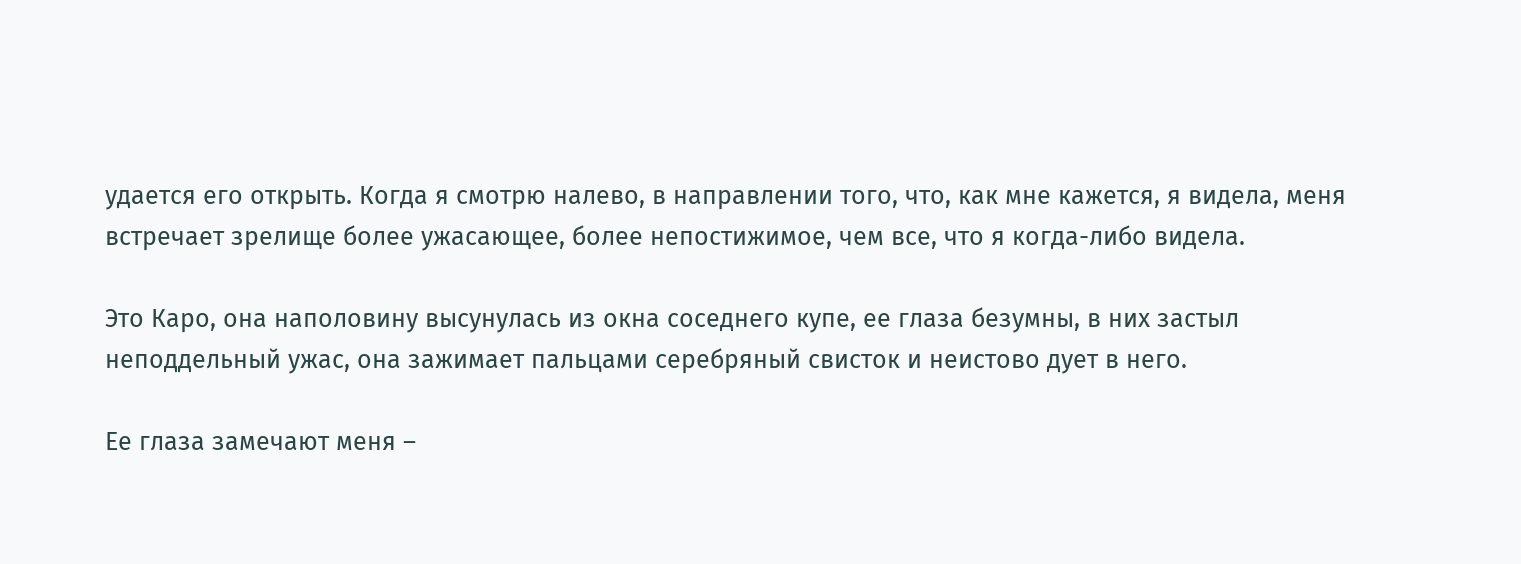удается его открыть. Когда я смотрю налево, в направлении того, что, как мне кажется, я видела, меня встречает зрелище более ужасающее, более непостижимое, чем все, что я когда-либо видела.

Это Каро, она наполовину высунулась из окна соседнего купе, ее глаза безумны, в них застыл неподдельный ужас, она зажимает пальцами серебряный свисток и неистово дует в него.

Ее глаза замечают меня –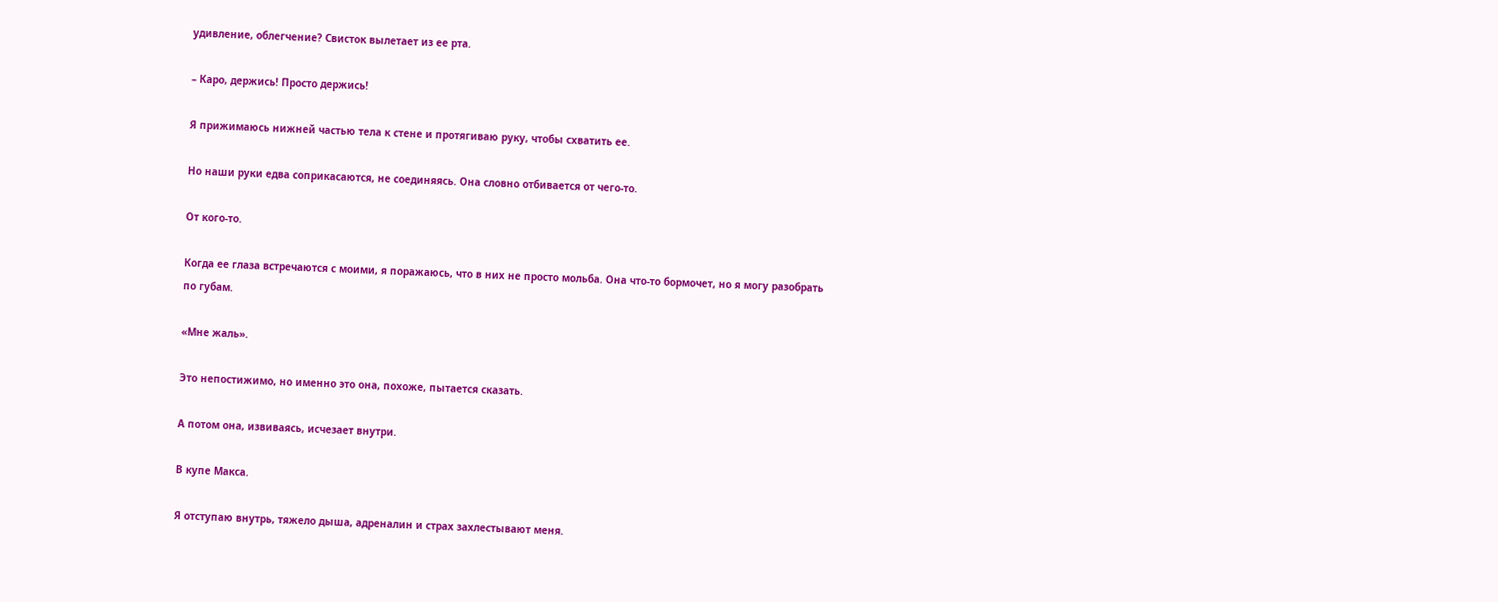удивление, облегчение? Свисток вылетает из ее рта.

– Каро, держись! Просто держись!

Я прижимаюсь нижней частью тела к стене и протягиваю руку, чтобы схватить ее.

Но наши руки едва соприкасаются, не соединяясь. Она словно отбивается от чего-то.

От кого-то.

Когда ее глаза встречаются с моими, я поражаюсь, что в них не просто мольба. Она что-то бормочет, но я могу разобрать по губам.

«Мне жаль».

Это непостижимо, но именно это она, похоже, пытается сказать.

А потом она, извиваясь, исчезает внутри.

В купе Макса.

Я отступаю внутрь, тяжело дыша, адреналин и страх захлестывают меня.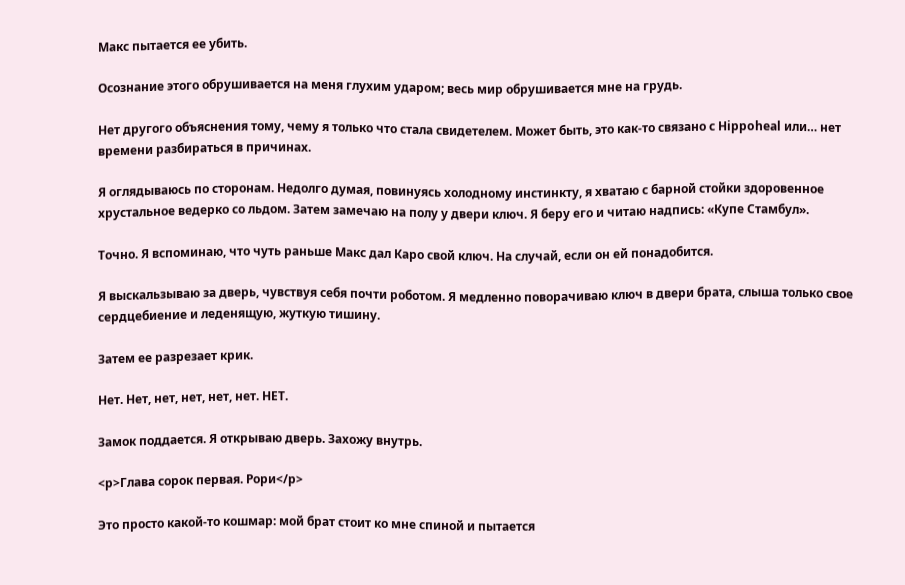Макс пытается ее убить.

Осознание этого обрушивается на меня глухим ударом; весь мир обрушивается мне на грудь.

Нет другого объяснения тому, чему я только что стала свидетелем. Может быть, это как-то связано с Hippoheal или… нет времени разбираться в причинах.

Я оглядываюсь по сторонам. Недолго думая, повинуясь холодному инстинкту, я хватаю с барной стойки здоровенное хрустальное ведерко со льдом. Затем замечаю на полу у двери ключ. Я беру его и читаю надпись: «Купе Стамбул».

Точно. Я вспоминаю, что чуть раньше Макс дал Каро свой ключ. На случай, если он ей понадобится.

Я выскальзываю за дверь, чувствуя себя почти роботом. Я медленно поворачиваю ключ в двери брата, слыша только свое сердцебиение и леденящую, жуткую тишину.

Затем ее разрезает крик.

Нет. Нет, нет, нет, нет, нет. НЕТ.

Замок поддается. Я открываю дверь. Захожу внутрь.

<p>Глава сорок первая. Рори</p>

Это просто какой-то кошмар: мой брат стоит ко мне спиной и пытается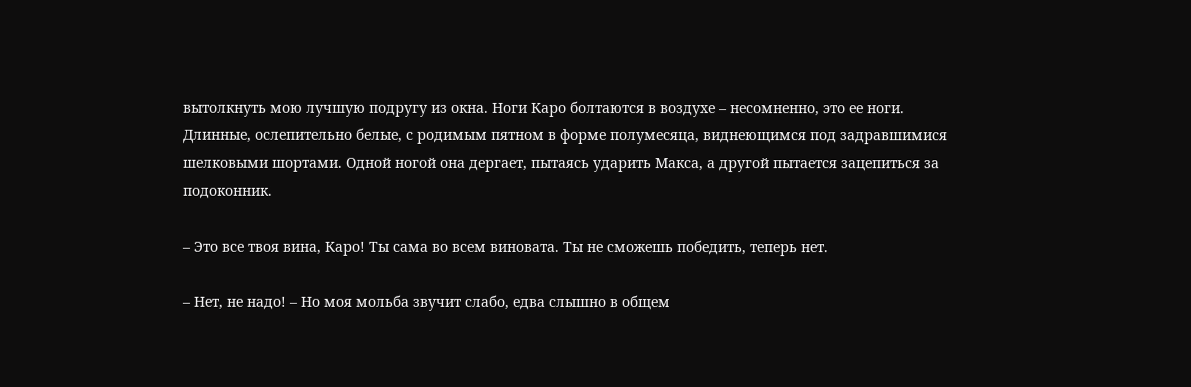вытолкнуть мою лучшую подругу из окна. Ноги Каро болтаются в воздухе – несомненно, это ее ноги. Длинные, ослепительно белые, с родимым пятном в форме полумесяца, виднеющимся под задравшимися шелковыми шортами. Одной ногой она дергает, пытаясь ударить Макса, а другой пытается зацепиться за подоконник.

– Это все твоя вина, Каро! Ты сама во всем виновата. Ты не сможешь победить, теперь нет.

– Нет, не надо! – Но моя мольба звучит слабо, едва слышно в общем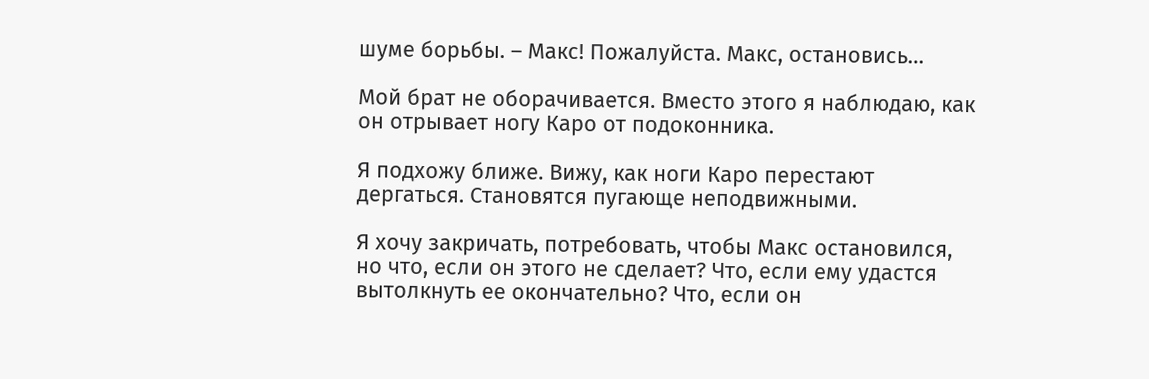шуме борьбы. – Макс! Пожалуйста. Макс, остановись…

Мой брат не оборачивается. Вместо этого я наблюдаю, как он отрывает ногу Каро от подоконника.

Я подхожу ближе. Вижу, как ноги Каро перестают дергаться. Становятся пугающе неподвижными.

Я хочу закричать, потребовать, чтобы Макс остановился, но что, если он этого не сделает? Что, если ему удастся вытолкнуть ее окончательно? Что, если он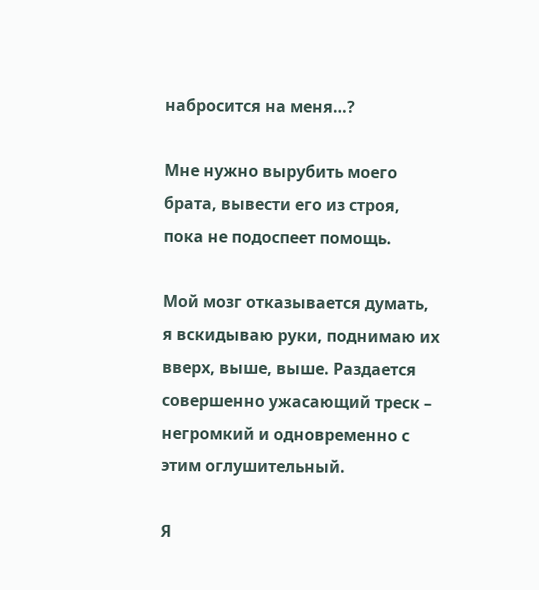набросится на меня…?

Мне нужно вырубить моего брата, вывести его из строя, пока не подоспеет помощь.

Мой мозг отказывается думать, я вскидываю руки, поднимаю их вверх, выше, выше. Раздается совершенно ужасающий треск – негромкий и одновременно с этим оглушительный.

Я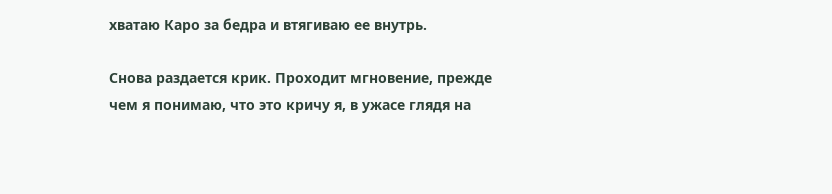хватаю Каро за бедра и втягиваю ее внутрь.

Снова раздается крик. Проходит мгновение, прежде чем я понимаю, что это кричу я, в ужасе глядя на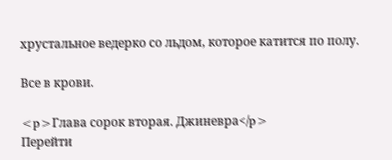хрустальное ведерко со льдом, которое катится по полу.

Все в крови.

<p>Глава сорок вторая. Джиневра</p>
Перейти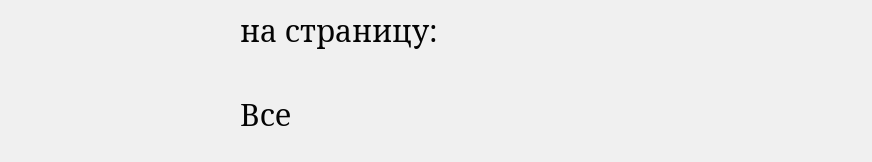на страницу:

Все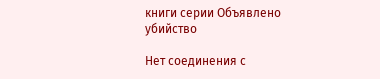книги серии Объявлено убийство

Нет соединения с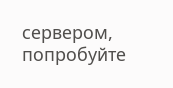сервером, попробуйте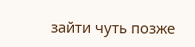зайти чуть позже